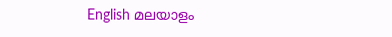English മലയാളം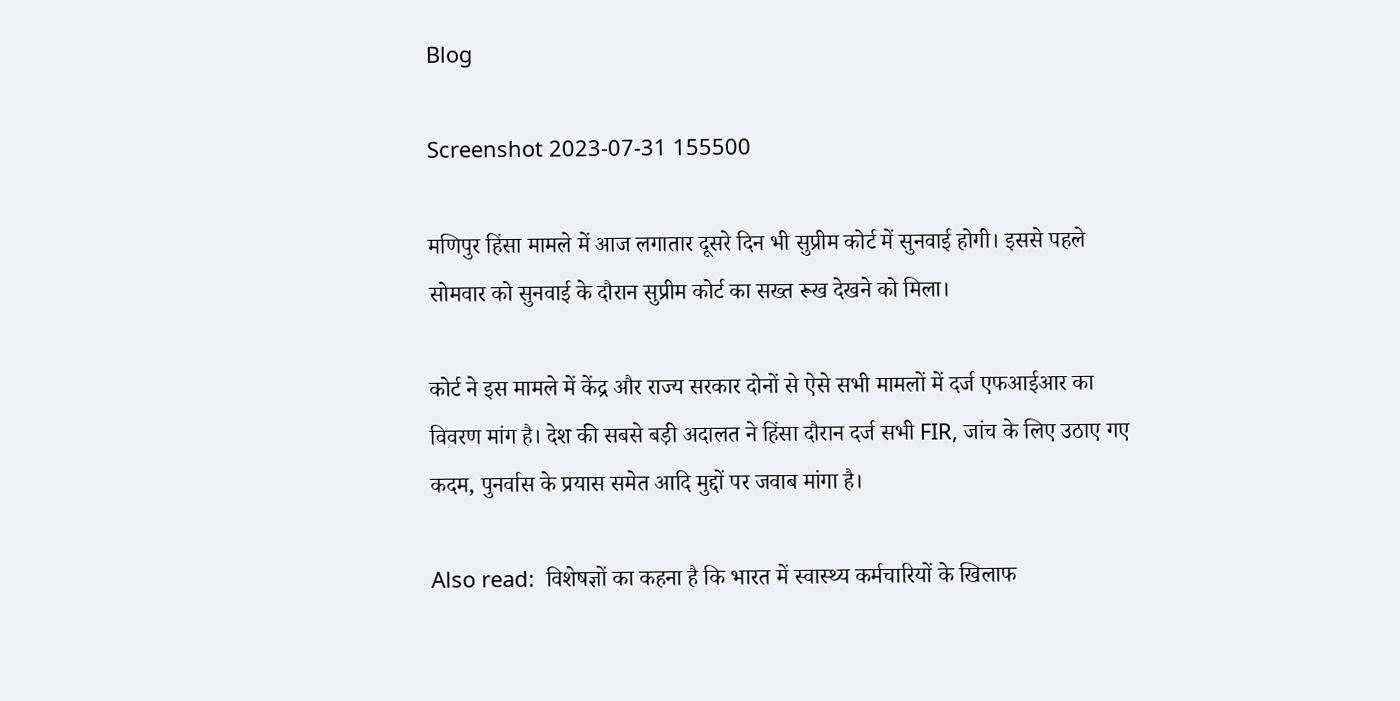Blog

Screenshot 2023-07-31 155500

मणिपुर हिंसा मामले में आज लगातार दूसरे दिन भी सुप्रीम कोर्ट में सुनवाई होगी। इससे पहले सोमवार को सुनवाई के दौरान सुप्रीम कोर्ट का सख्त रूख देखने को मिला।

कोर्ट ने इस मामले में केंद्र और राज्‍य सरकार दोनों से ऐसे सभी मामलों में दर्ज एफआईआर का विवरण मांग है। देश की सबसे बड़ी अदालत ने हिंसा दौरान दर्ज सभी FIR, जांच के लिए उठाए गए कदम, पुनर्वास के प्रयास समेत आदि मुद्दों पर जवाब मांगा है।

Also read:  विशेषज्ञों का कहना है कि भारत में स्वास्थ्य कर्मचारियों के खिलाफ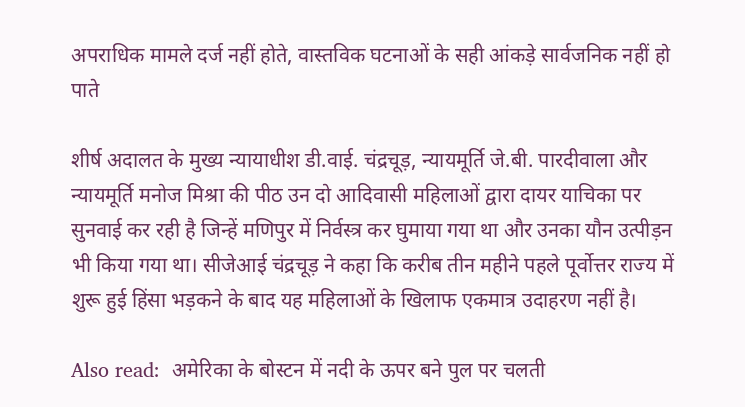अपराधिक मामले दर्ज नहीं होते, वास्तविक घटनाओं के सही आंकड़े सार्वजनिक नहीं हो पाते

शीर्ष अदालत के मुख्‍य न्‍यायाधीश डी.वाई. चंद्रचूड़, न्यायमूर्ति जे.बी. पारदीवाला और न्यायमूर्ति मनोज मिश्रा की पीठ उन दो आदिवासी महिलाओं द्वारा दायर याचिका पर सुनवाई कर रही है जिन्हें मणिपुर में निर्वस्‍त्र कर घुमाया गया था और उनका यौन उत्पीड़न भी किया गया था। सीजेआई चंद्रचूड़ ने कहा कि करीब तीन महीने पहले पूर्वोत्तर राज्य में शुरू हुई हिंसा भड़कने के बाद यह महिलाओं के खिलाफ एकमात्र उदाहरण नहीं है।

Also read:  अमेरिका के बोस्टन में नदी के ऊपर बने पुल पर चलती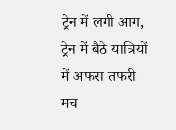ट्रेन में लगी आग, ट्रेन में बैठे यात्रियों में अफरा तफरी मच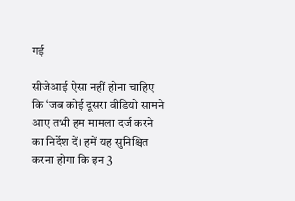गई

सीजेआई ऐसा नहीं होना चाहिए कि ‘जब कोई दूसरा वीडियो सामने आए तभी हम मामला दर्ज करने का निर्देश दें। हमें यह सुनिश्चित करना होगा कि इन 3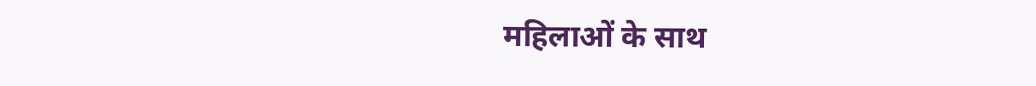महिलाओं के साथ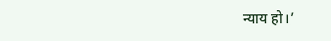न्याय हो।’